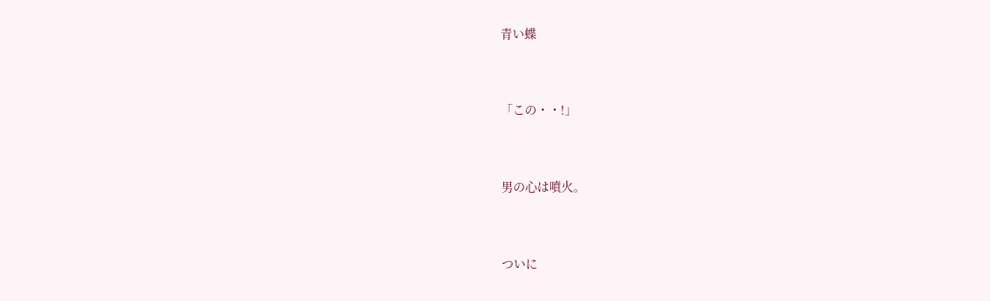青い蝶


「この・・!」


男の心は噴火。


ついに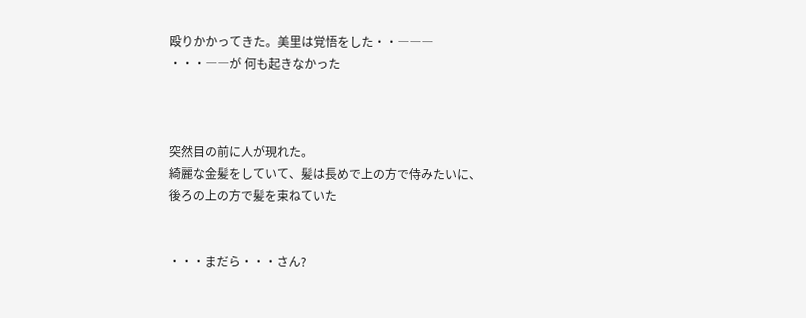殴りかかってきた。美里は覚悟をした・・―――
・・・――が 何も起きなかった



突然目の前に人が現れた。
綺麗な金髪をしていて、髪は長めで上の方で侍みたいに、
後ろの上の方で髪を束ねていた


・・・まだら・・・さん?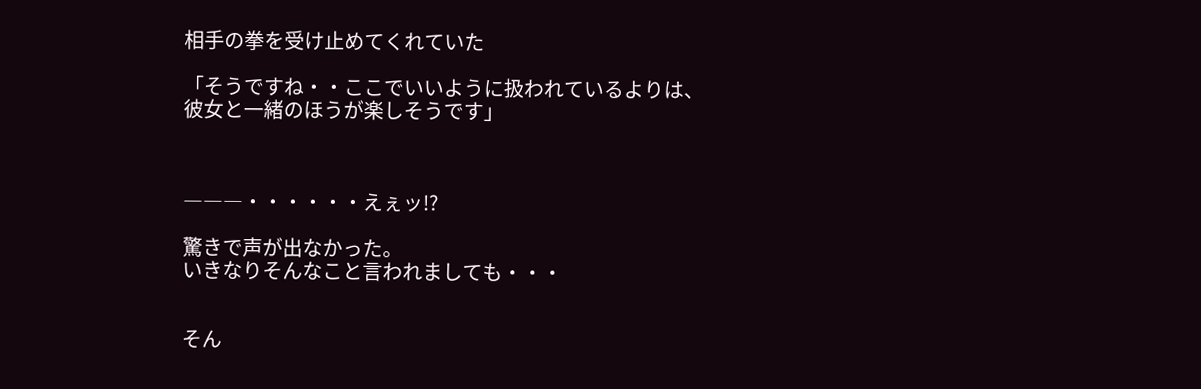相手の拳を受け止めてくれていた

「そうですね・・ここでいいように扱われているよりは、
彼女と一緒のほうが楽しそうです」



―――・・・・・・えぇッ!?

驚きで声が出なかった。
いきなりそんなこと言われましても・・・


そん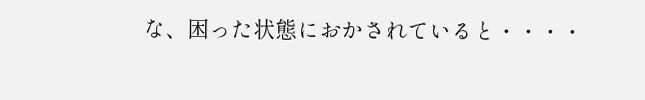な、困った状態におかされていると・・・・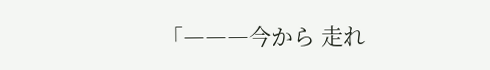「―――今から 走れ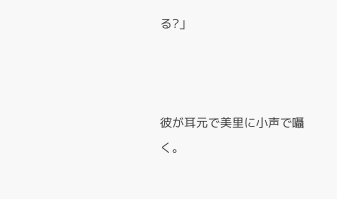る?」



彼が耳元で美里に小声で囁く。